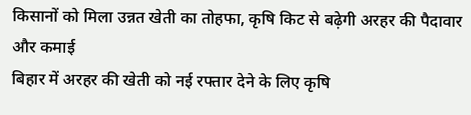किसानों को मिला उन्नत खेती का तोहफा, कृषि किट से बढ़ेगी अरहर की पैदावार और कमाई
बिहार में अरहर की खेती को नई रफ्तार देने के लिए कृषि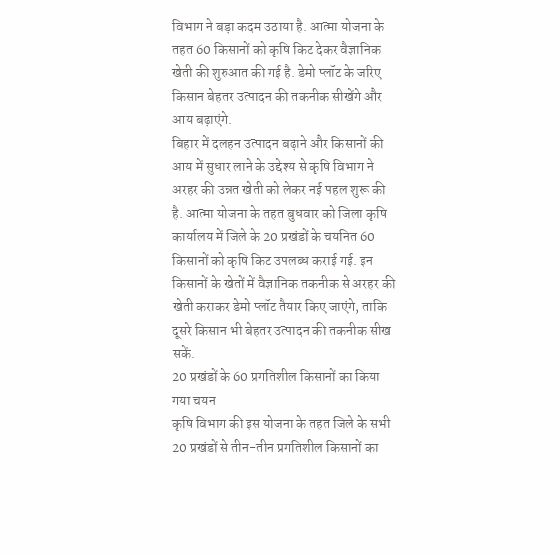विभाग ने बड़ा कदम उठाया है. आत्मा योजना के तहत 60 किसानों को कृषि किट देकर वैज्ञानिक खेती की शुरुआत की गई है. डेमो प्लॉट के जरिए किसान बेहतर उत्पादन की तकनीक सीखेंगे और आय बढ़ाएंगे.
बिहार में दलहन उत्पादन बढ़ाने और किसानों की आय में सुधार लाने के उद्देश्य से कृषि विभाग ने अरहर की उन्नत खेती को लेकर नई पहल शुरू की है. आत्मा योजना के तहत बुधवार को जिला कृषि कार्यालय में जिले के 20 प्रखंडों के चयनित 60 किसानों को कृषि किट उपलब्ध कराई गई. इन किसानों के खेतों में वैज्ञानिक तकनीक से अरहर की खेती कराकर डेमो प्लॉट तैयार किए जाएंगे, ताकि दूसरे किसान भी बेहतर उत्पादन की तकनीक सीख सकें.
20 प्रखंडों के 60 प्रगतिशील किसानों का किया गया चयन
कृषि विभाग की इस योजना के तहत जिले के सभी 20 प्रखंडों से तीन-तीन प्रगतिशील किसानों का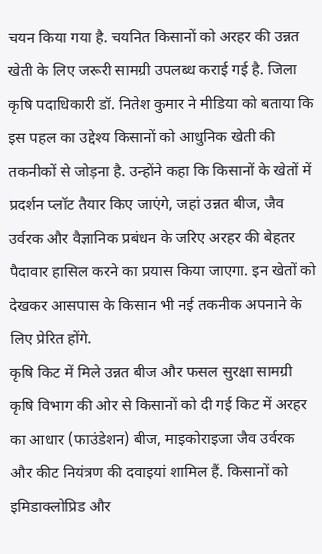चयन किया गया है. चयनित किसानों को अरहर की उन्नत खेती के लिए जरूरी सामग्री उपलब्ध कराई गई है. जिला कृषि पदाधिकारी डॉ. नितेश कुमार ने मीडिया को बताया कि इस पहल का उद्देश्य किसानों को आधुनिक खेती की तकनीकों से जोड़ना है. उन्होंने कहा कि किसानों के खेतों में प्रदर्शन प्लॉट तैयार किए जाएंगे, जहां उन्नत बीज, जैव उर्वरक और वैज्ञानिक प्रबंधन के जरिए अरहर की बेहतर पैदावार हासिल करने का प्रयास किया जाएगा. इन खेतों को देखकर आसपास के किसान भी नई तकनीक अपनाने के लिए प्रेरित होंगे.
कृषि किट में मिले उन्नत बीज और फसल सुरक्षा सामग्री
कृषि विभाग की ओर से किसानों को दी गई किट में अरहर का आधार (फाउंडेशन) बीज, माइकोराइजा जैव उर्वरक और कीट नियंत्रण की दवाइयां शामिल हैं. किसानों को इमिडाक्लोप्रिड और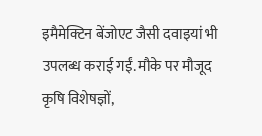इमैमेक्टिन बेंजोएट जैसी दवाइयां भी उपलब्ध कराई गईं. मौके पर मौजूद कृषि विशेषज्ञों,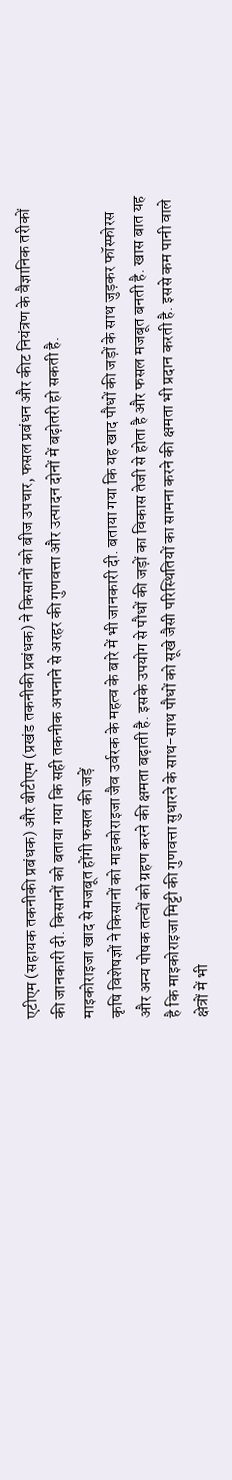एटीएम (सहायक तकनीकी प्रबंधक) और बीटीएम (प्रखंड तकनीकी प्रबंधक) ने किसानों को बीज उपचार, फसल प्रबंधन और कीट नियंत्रण के वैज्ञानिक तरीकों की जानकारी दी. किसानों को बताया गया कि सही तकनीक अपनाने से अरहर की गुणवत्ता और उत्पादन दोनों में बढ़ोतरी हो सकती है.
माइकोराइजा खाद से मजबूत होंगी फसल की जड़ें
कृषि विशेषज्ञों ने किसानों को माइकोराइजा जैव उर्वरक के महत्व के बारे में भी जानकारी दी. बताया गया कि यह खाद पौधों की जड़ों के साथ जुड़कर फॉस्फोरस और अन्य पोषक तत्वों को ग्रहण करने की क्षमता बढ़ाती है. इसके उपयोग से पौधों की जड़ों का विकास तेजी से होता है और फसल मजबूत बनती है. खास बात यह है कि माइकोराइजा मिट्टी की गुणवत्ता सुधारने के साथ-साथ पौधों को सूखे जैसी परिस्थितियों का सामना करने की क्षमता भी प्रदान करती है. इससे कम पानी वाले क्षेत्रों में भी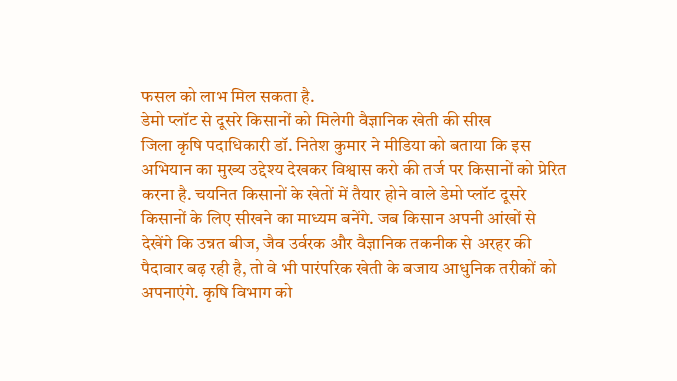फसल को लाभ मिल सकता है.
डेमो प्लॉट से दूसरे किसानों को मिलेगी वैज्ञानिक खेती की सीख
जिला कृषि पदाधिकारी डॉ. नितेश कुमार ने मीडिया को बताया कि इस अभियान का मुख्य उद्देश्य देखकर विश्वास करो की तर्ज पर किसानों को प्रेरित करना है. चयनित किसानों के खेतों में तैयार होने वाले डेमो प्लॉट दूसरे किसानों के लिए सीखने का माध्यम बनेंगे. जब किसान अपनी आंखों से देखेंगे कि उन्नत बीज, जैव उर्वरक और वैज्ञानिक तकनीक से अरहर की पैदावार बढ़ रही है, तो वे भी पारंपरिक खेती के बजाय आधुनिक तरीकों को अपनाएंगे. कृषि विभाग को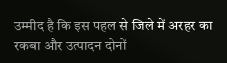उम्मीद है कि इस पहल से जिले में अरहर का रकबा और उत्पादन दोनों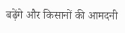बढ़ेंगे और किसानों की आमदनी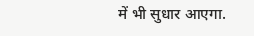में भी सुधार आएगा.